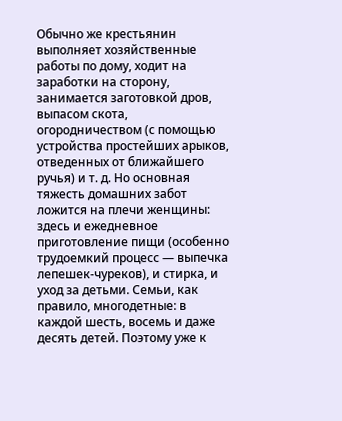Обычно же крестьянин выполняет хозяйственные работы по дому, ходит на заработки на сторону, занимается заготовкой дров, выпасом скота, огородничеством (с помощью устройства простейших арыков, отведенных от ближайшего ручья) и т. д. Но основная тяжесть домашних забот ложится на плечи женщины: здесь и ежедневное приготовление пищи (особенно трудоемкий процесс — выпечка лепешек-чуреков), и стирка, и уход за детьми. Семьи, как правило, многодетные: в каждой шесть, восемь и даже десять детей. Поэтому уже к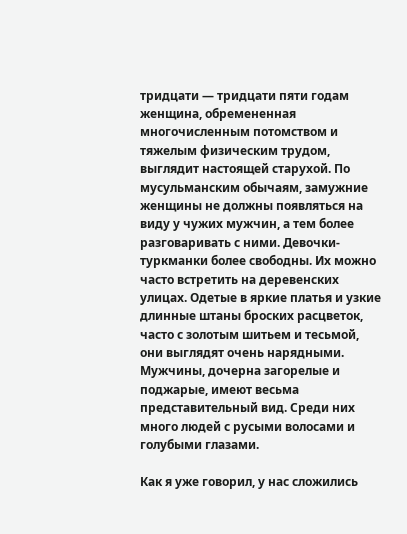тридцати — тридцати пяти годам женщина, обремененная многочисленным потомством и тяжелым физическим трудом, выглядит настоящей старухой. По мусульманским обычаям, замужние женщины не должны появляться на виду у чужих мужчин, а тем более разговаривать с ними. Девочки-туркманки более свободны. Их можно часто встретить на деревенских улицах. Одетые в яркие платья и узкие длинные штаны броских расцветок, часто с золотым шитьем и тесьмой, они выглядят очень нарядными. Мужчины, дочерна загорелые и поджарые, имеют весьма представительный вид. Среди них много людей с русыми волосами и голубыми глазами.

Как я уже говорил, у нас сложились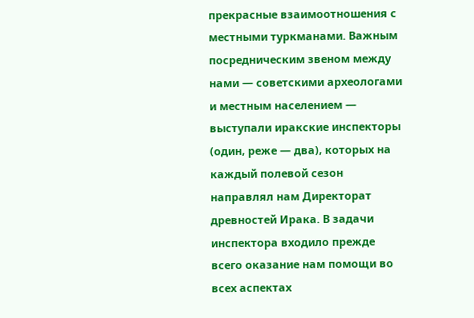прекрасные взаимоотношения с местными туркманами. Важным посредническим звеном между нами — советскими археологами и местным населением — выступали иракские инспекторы (один, реже — два), которых на каждый полевой сезон направлял нам Директорат древностей Ирака. В задачи инспектора входило прежде всего оказание нам помощи во всех аспектах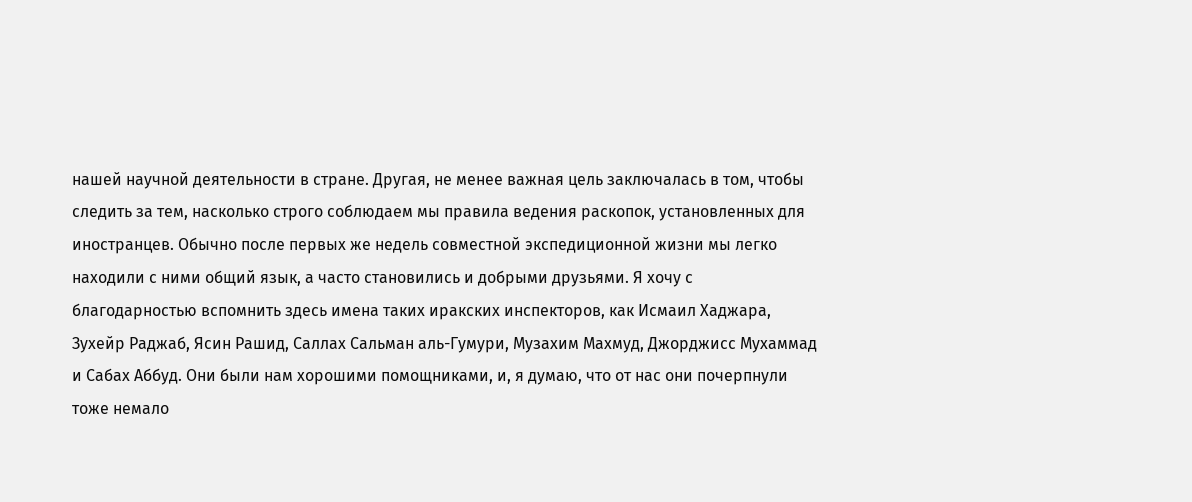нашей научной деятельности в стране. Другая, не менее важная цель заключалась в том, чтобы следить за тем, насколько строго соблюдаем мы правила ведения раскопок, установленных для иностранцев. Обычно после первых же недель совместной экспедиционной жизни мы легко находили с ними общий язык, а часто становились и добрыми друзьями. Я хочу с благодарностью вспомнить здесь имена таких иракских инспекторов, как Исмаил Хаджара, Зухейр Раджаб, Ясин Рашид, Саллах Сальман аль-Гумури, Музахим Махмуд, Джорджисс Мухаммад и Сабах Аббуд. Они были нам хорошими помощниками, и, я думаю, что от нас они почерпнули тоже немало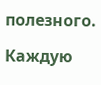полезного.

Каждую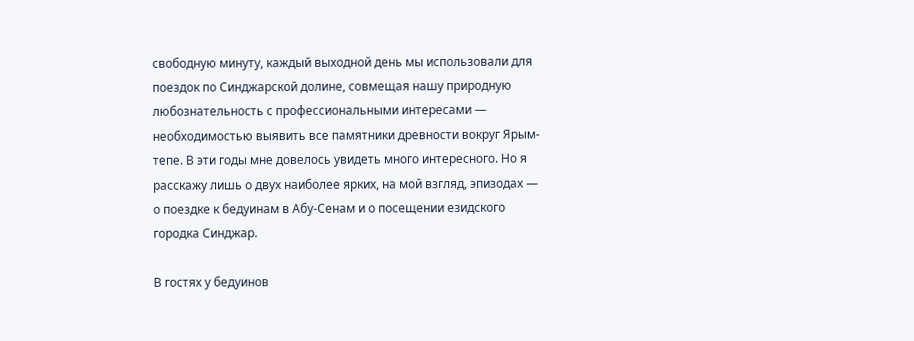свободную минуту, каждый выходной день мы использовали для поездок по Синджарской долине, совмещая нашу природную любознательность с профессиональными интересами — необходимостью выявить все памятники древности вокруг Ярым-тепе. В эти годы мне довелось увидеть много интересного. Но я расскажу лишь о двух наиболее ярких, на мой взгляд, эпизодах — о поездке к бедуинам в Абу-Сенам и о посещении езидского городка Синджар.

В гостях у бедуинов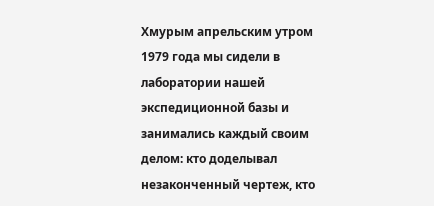Хмурым апрельским утром 1979 года мы сидели в лаборатории нашей экспедиционной базы и занимались каждый своим делом: кто доделывал незаконченный чертеж, кто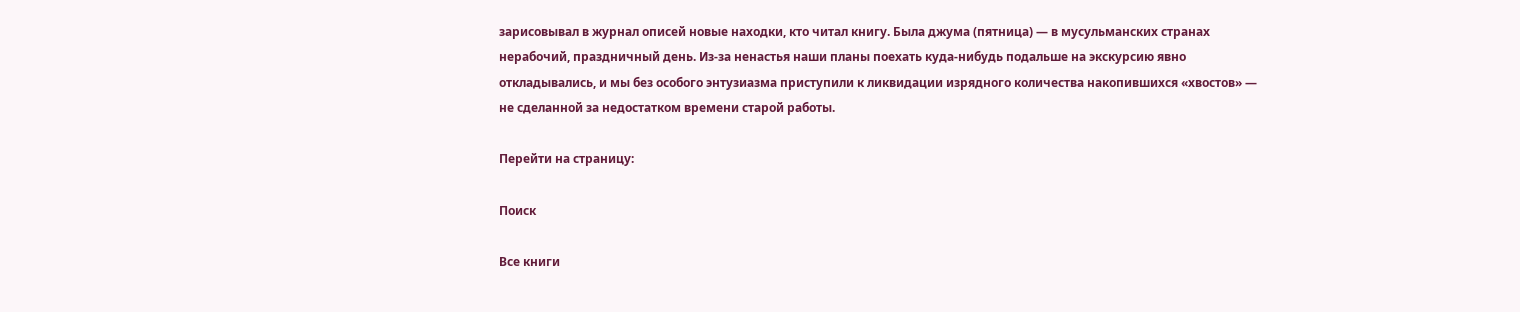зарисовывал в журнал описей новые находки, кто читал книгу. Была джума (пятница) — в мусульманских странах нерабочий, праздничный день. Из-за ненастья наши планы поехать куда-нибудь подальше на экскурсию явно откладывались, и мы без особого энтузиазма приступили к ликвидации изрядного количества накопившихся «хвостов» — не сделанной за недостатком времени старой работы.

Перейти на страницу:

Поиск

Все книги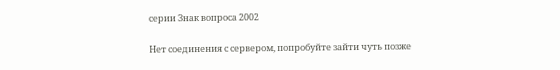серии Знак вопроса 2002

Нет соединения с сервером, попробуйте зайти чуть позже